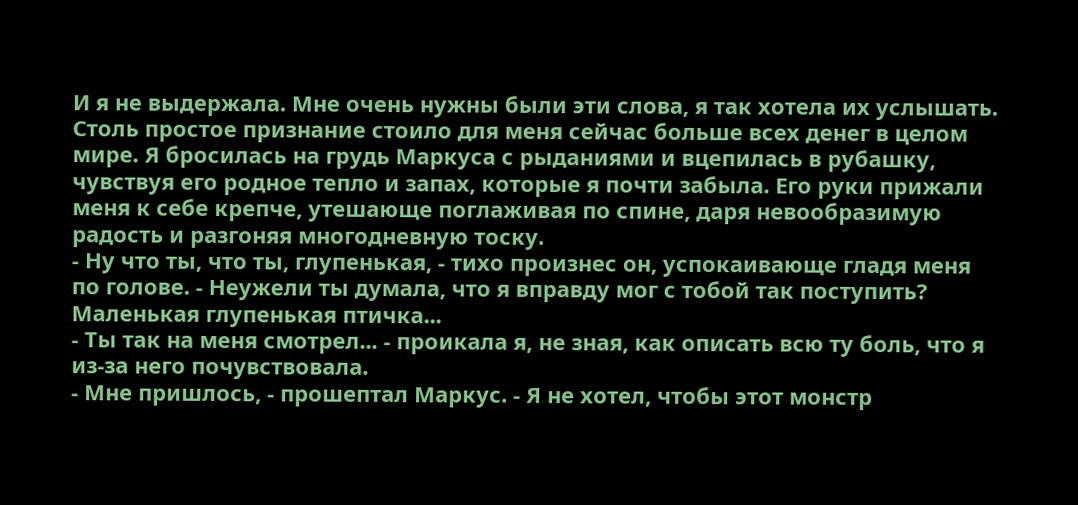И я не выдержала. Мне очень нужны были эти слова, я так хотела их услышать. Столь простое признание стоило для меня сейчас больше всех денег в целом мире. Я бросилась на грудь Маркуса с рыданиями и вцепилась в рубашку, чувствуя его родное тепло и запах, которые я почти забыла. Его руки прижали меня к себе крепче, утешающе поглаживая по спине, даря невообразимую радость и разгоняя многодневную тоску.
- Ну что ты, что ты, глупенькая, - тихо произнес он, успокаивающе гладя меня по голове. - Неужели ты думала, что я вправду мог с тобой так поступить? Маленькая глупенькая птичка...
- Ты так на меня смотрел... - проикала я, не зная, как описать всю ту боль, что я из-за него почувствовала.
- Мне пришлось, - прошептал Маркус. - Я не хотел, чтобы этот монстр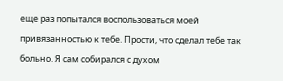еще раз попытался воспользоваться моей привязанностью к тебе. Прости, что сделал тебе так больно. Я сам собирался с духом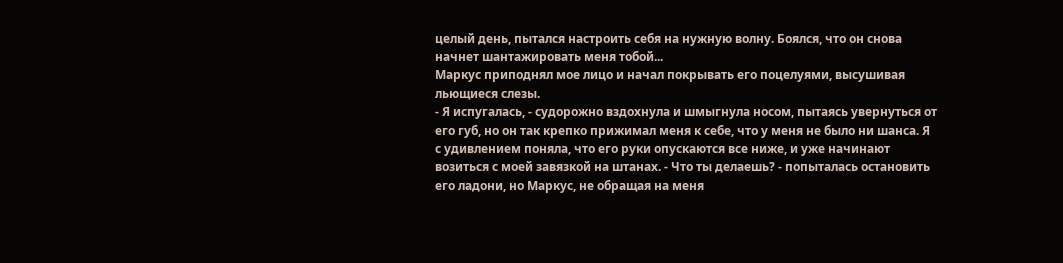целый день, пытался настроить себя на нужную волну. Боялся, что он снова начнет шантажировать меня тобой...
Маркус приподнял мое лицо и начал покрывать его поцелуями, высушивая льющиеся слезы.
- Я испугалась, - судорожно вздохнула и шмыгнула носом, пытаясь увернуться от его губ, но он так крепко прижимал меня к себе, что у меня не было ни шанса. Я с удивлением поняла, что его руки опускаются все ниже, и уже начинают возиться с моей завязкой на штанах. - Что ты делаешь? - попыталась остановить его ладони, но Маркус, не обращая на меня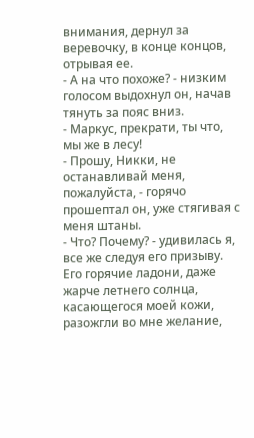внимания, дернул за веревочку, в конце концов, отрывая ее.
- А на что похоже? - низким голосом выдохнул он, начав тянуть за пояс вниз.
- Маркус, прекрати, ты что, мы же в лесу!
- Прошу, Никки, не останавливай меня, пожалуйста, - горячо прошептал он, уже стягивая с меня штаны.
- Что? Почему? - удивилась я, все же следуя его призыву. Его горячие ладони, даже жарче летнего солнца, касающегося моей кожи, разожгли во мне желание,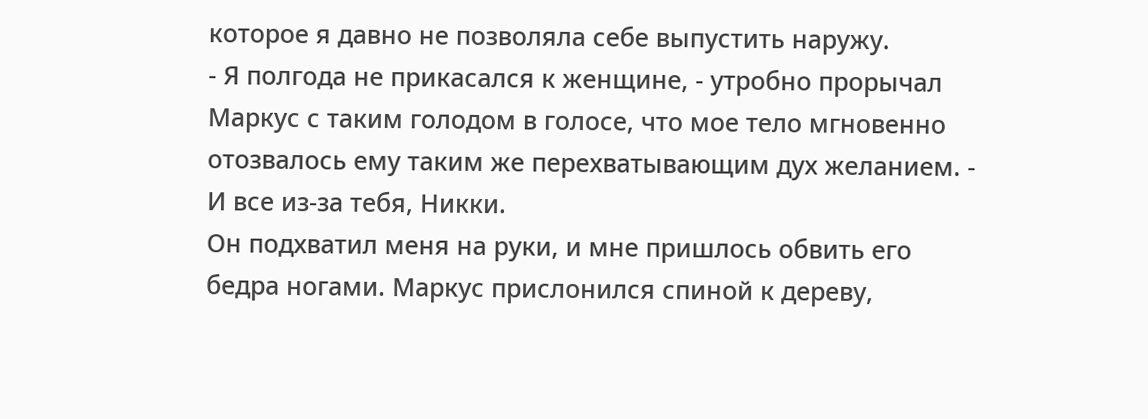которое я давно не позволяла себе выпустить наружу.
- Я полгода не прикасался к женщине, - утробно прорычал Маркус с таким голодом в голосе, что мое тело мгновенно отозвалось ему таким же перехватывающим дух желанием. - И все из-за тебя, Никки.
Он подхватил меня на руки, и мне пришлось обвить его бедра ногами. Маркус прислонился спиной к дереву,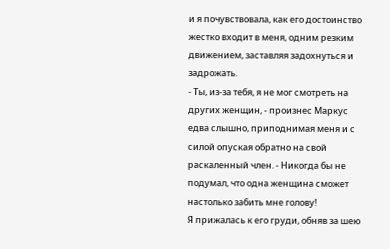и я почувствовала, как его достоинство жестко входит в меня, одним резким движением, заставляя задохнуться и задрожать.
- Ты, из-за тебя, я не мог смотреть на других женщин, - произнес Маркус едва слышно, приподнимая меня и с силой опуская обратно на свой раскаленный член. - Никогда бы не подумал, что одна женщина сможет настолько забить мне голову!
Я прижалась к его груди, обняв за шею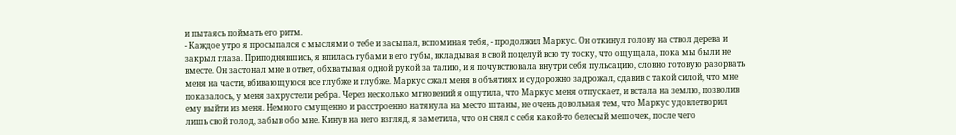и пытаясь поймать его ритм.
- Каждое утро я просыпался с мыслями о тебе и засыпал, вспоминая тебя, - продолжил Маркус. Он откинул голову на ствол дерева и закрыл глаза. Приподнявшись, я впилась губами в его губы, вкладывая в свой поцелуй всю ту тоску, что ощущала, пока мы были не вместе. Он застонал мне в ответ, обхватывая одной рукой за талию, и я почувствовала внутри себя пульсацию, словно готовую разорвать меня на части, вбивающуюся все глубже и глубже. Маркус сжал меня в объятиях и судорожно задрожал, сдавив с такой силой, что мне показалось, у меня захрустели ребра. Через несколько мгновений я ощутила, что Маркус меня отпускает, и встала на землю, позволив ему выйти из меня. Немного смущенно и расстроенно натянула на место штаны, не очень довольная тем, что Маркус удовлетворил лишь свой голод, забыв обо мне. Кинув на него взгляд, я заметила, что он снял с себя какой-то белесый мешочек, после чего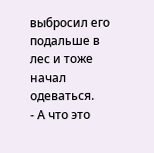выбросил его подальше в лес и тоже начал одеваться.
- А что это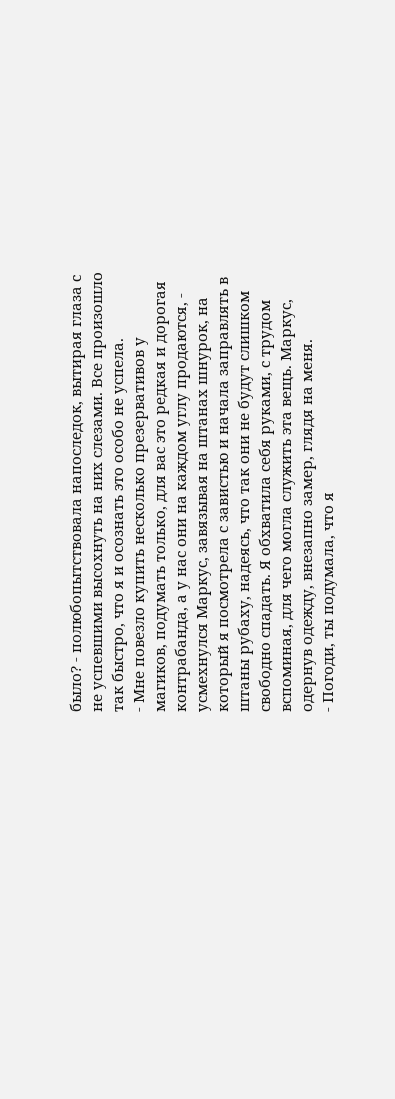было? - полюбопытствовала напоследок, вытирая глаза с не успевшими высохнуть на них слезами. Все произошло так быстро, что я и осознать это особо не успела.
- Мне повезло купить несколько презервативов у магиков, подумать только, для вас это редкая и дорогая контрабанда, а у нас они на каждом углу продаются, - усмехнулся Маркус, завязывая на штанах шнурок, на который я посмотрела с завистью и начала заправлять в штаны рубаху, надеясь, что так они не будут слишком свободно спадать. Я обхватила себя руками, с трудом вспоминая, для чего могла служить эта вещь. Маркус, одернув одежду, внезапно замер, глядя на меня.
- Погоди, ты подумала, что я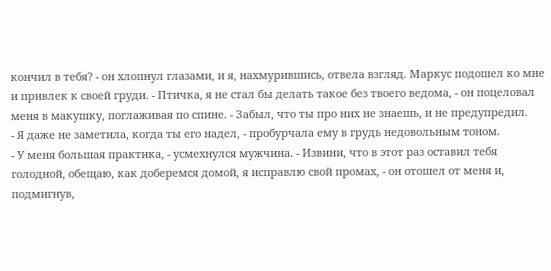кончил в тебя? - он хлопнул глазами, и я, нахмурившись, отвела взгляд. Маркус подошел ко мне и привлек к своей груди. - Птичка, я не стал бы делать такое без твоего ведома, - он поцеловал меня в макушку, поглаживая по спине. - Забыл, что ты про них не знаешь, и не предупредил.
- Я даже не заметила, когда ты его надел, - пробурчала ему в грудь недовольным тоном.
- У меня большая практика, - усмехнулся мужчина. - Извини, что в этот раз оставил тебя голодной, обещаю, как доберемся домой, я исправлю свой промах, - он отошел от меня и, подмигнув,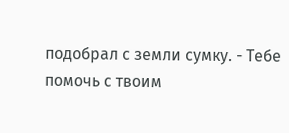подобрал с земли сумку. - Тебе помочь с твоим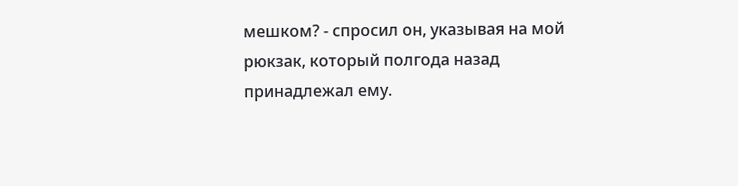мешком? - спросил он, указывая на мой рюкзак, который полгода назад принадлежал ему.